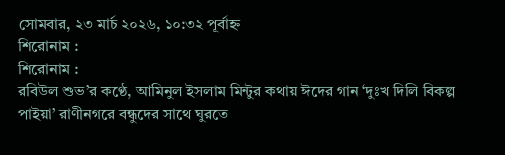সোমবার, ২৩ মার্চ ২০২৬, ১০:৩২ পূর্বাহ্ন
শিরোনাম :
শিরোনাম :
রবিউল শুভ’র কণ্ঠে, আমিনুল ইসলাম মিন্টুর কথায় ঈদের গান ‘দুঃখ দিলি বিকল্প পাইয়া’ রাণীনগরে বন্ধুদের সাথে ঘুরতে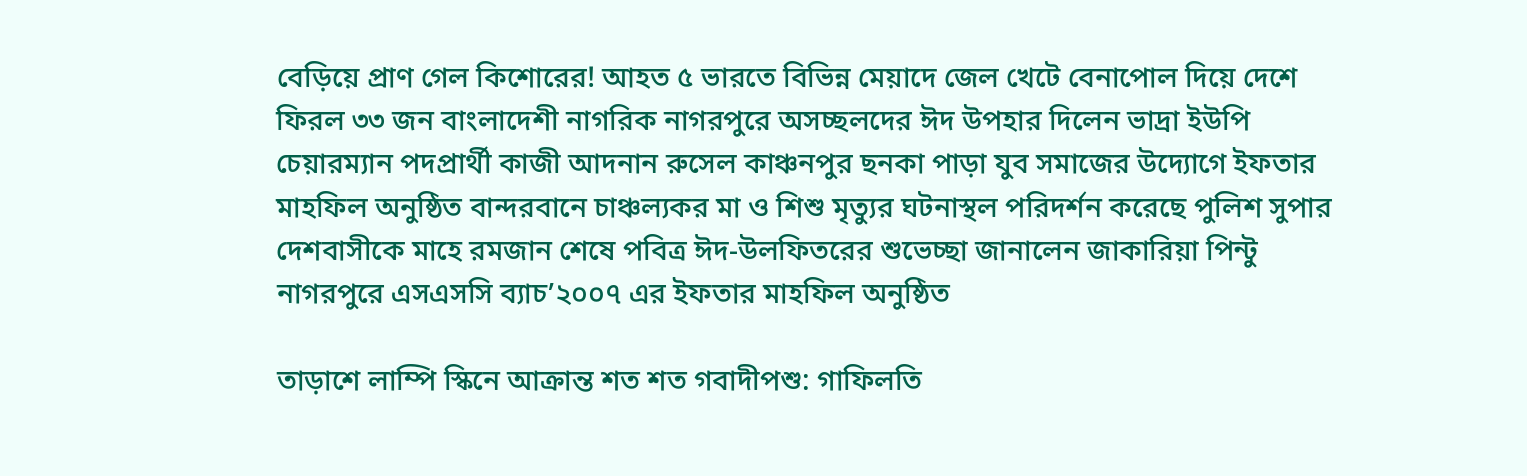বেড়িয়ে প্রাণ গেল কিশোরের! আহত ৫ ভারতে বিভিন্ন মেয়াদে জেল খেটে বেনাপোল দিয়ে দেশে ফিরল ৩৩ জন বাংলাদেশী নাগরিক নাগরপুরে অসচ্ছলদের ঈদ উপহার দিলেন ভাদ্রা ইউপি চেয়ারম্যান পদপ্রার্থী কাজী আদনান রুসেল কাঞ্চনপুর ছনকা পাড়া যুব সমাজের উদ্যোগে ইফতার মাহফিল অনুষ্ঠিত বান্দরবানে চাঞ্চল্যকর মা ও শিশু মৃত্যুর ঘটনাস্থল পরিদর্শন করেছে পুলিশ সুপার দেশবাসীকে মাহে রমজান শেষে পবিত্র ঈদ-উলফিতরের শুভেচ্ছা জানালেন জাকারিয়া পিন্টু নাগরপুরে এসএসসি ব্যাচ’২০০৭ এর ইফতার মাহফিল অনুষ্ঠিত

তাড়াশে লাম্পি স্কিনে আক্রান্ত শত শত গবাদীপশু: গাফিলতি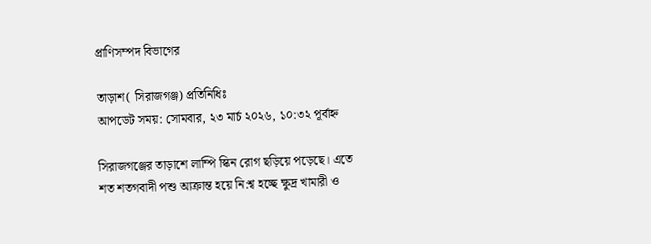প্রাণিসম্পদ বিভাগের

তাড়াশ( সিরাজগঞ্জ) প্রতিনিধিঃ
আপডেট সময়: সোমবার, ২৩ মার্চ ২০২৬, ১০:৩২ পূর্বাহ্ন

সিরাজগঞ্জের তাড়াশে লাম্পি স্কিন রোগ ছড়িয়ে পড়েছে। এতে শত শতগবাদী পশু আক্রান্ত হয়ে নি:শ্ব হচ্ছে ক্ষুদ্র খামারী ও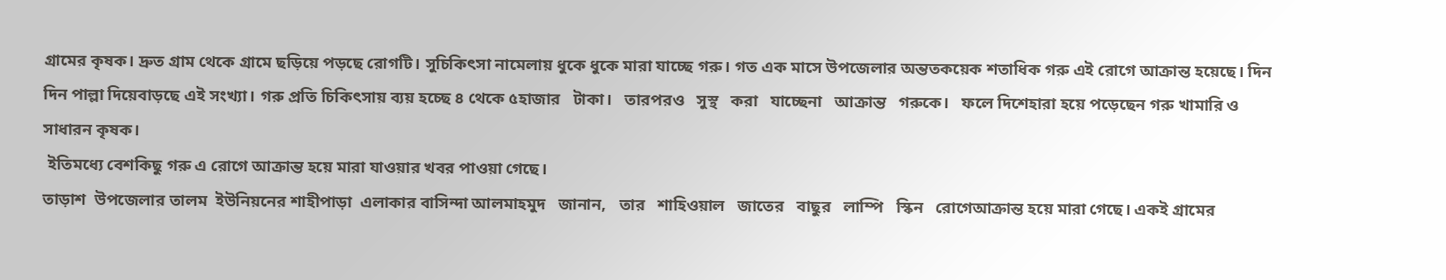গ্রামের কৃষক। দ্রুত গ্রাম থেকে গ্রামে ছড়িয়ে পড়ছে রোগটি। সুচিকিৎসা নামেলায় ধুকে ধুকে মারা যাচ্ছে গরু। গত এক মাসে উপজেলার অন্ততকয়েক শতাধিক গরু এই রোগে আক্রান্ত হয়েছে। দিন দিন পাল্লা দিয়েবাড়ছে এই সংখ্যা। গরু প্রতি চিকিৎসায় ব্যয় হচ্ছে ৪ থেকে ৫হাজার   টাকা।   তারপরও   সুস্থ   করা   যাচ্ছেনা   আক্রান্ত   গরুকে।   ফলে দিশেহারা হয়ে পড়েছেন গরু খামারি ও সাধারন কৃষক।
 ইতিমধ্যে বেশকিছু গরু এ রোগে আক্রান্ত হয়ে মারা যাওয়ার খবর পাওয়া গেছে।
তাড়াশ  উপজেলার তালম  ইউনিয়নের শাহীপাড়া  এলাকার বাসিন্দা আলমাহমুদ   জানান,   তার   শাহিওয়াল   জাতের   বাছুর   লাম্পি   স্কিন   রোগেআক্রান্ত হয়ে মারা গেছে। একই গ্রামের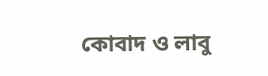কোবাদ ও লাবু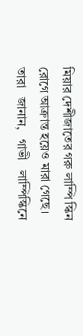মিয়ার দেশীজাতের গরু লাম্পি স্কিন রোগে আক্রান্ত হয়েও মারা গেছে।
তারা   জানান,   গাভী   লাম্পিস্কিনে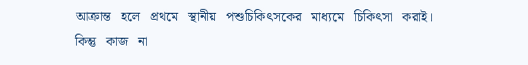আক্রান্ত   হলে   প্রথমে   স্থানীয়   পশুচিকিৎসকের   মাধ্যমে   চিকিৎসা   করাই।   কিন্তু   কাজ   না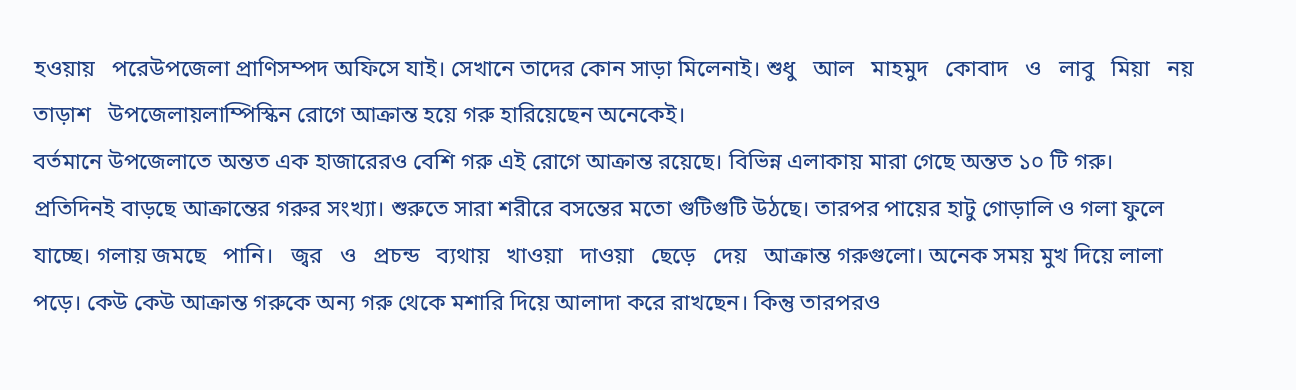হওয়ায়   পরেউপজেলা প্রাণিসম্পদ অফিসে যাই। সেখানে তাদের কোন সাড়া মিলেনাই। শুধু   আল   মাহমুদ   কোবাদ   ও   লাবু   মিয়া   নয়   তাড়াশ   উপজেলায়লাম্পিস্কিন রোগে আক্রান্ত হয়ে গরু হারিয়েছেন অনেকেই।
বর্তমানে উপজেলাতে অন্তত এক হাজারেরও বেশি গরু এই রোগে আক্রান্ত রয়েছে। বিভিন্ন এলাকায় মারা গেছে অন্তত ১০ টি গরু। প্রতিদিনই বাড়ছে আক্রান্তের গরুর সংখ্যা। শুরুতে সারা শরীরে বসন্তের মতো গুটিগুটি উঠছে। তারপর পায়ের হাটু গোড়ালি ও গলা ফুলে যাচ্ছে। গলায় জমছে   পানি।   জ্বর   ও   প্রচন্ড   ব্যথায়   খাওয়া   দাওয়া   ছেড়ে   দেয়   আক্রান্ত গরুগুলো। অনেক সময় মুখ দিয়ে লালা পড়ে। কেউ কেউ আক্রান্ত গরুকে অন্য গরু থেকে মশারি দিয়ে আলাদা করে রাখছেন। কিন্তু তারপরও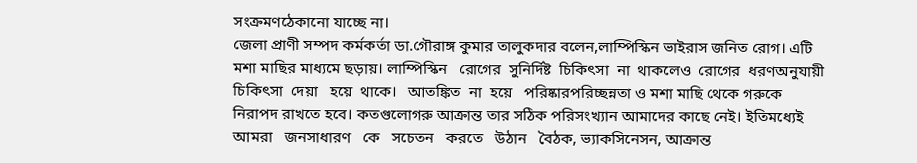সংক্রমণঠেকানো যাচ্ছে না।
জেলা প্রাণী সম্পদ কর্মকর্তা ডা.গৌরাঙ্গ কুমার তালুকদার বলেন,লাম্পিস্কিন ভাইরাস জনিত রোগ। এটি মশা মাছির মাধ্যমে ছড়ায়। লাম্পিস্কিন   রোগের  সুনির্দিষ্ট  চিকিৎসা  না  থাকলেও  রোগের  ধরণঅনুযায়ী  চিকিৎসা  দেয়া   হয়ে  থাকে।   আতঙ্কিত  না  হয়ে   পরিষ্কারপরিচ্ছন্নতা ও মশা মাছি থেকে গরুকে নিরাপদ রাখতে হবে। কতগুলোগরু আক্রান্ত তার সঠিক পরিসংখ্যান আমাদের কাছে নেই। ইতিমধ্যেই   আমরা   জনসাধারণ   কে   সচেতন   করতে   উঠান   বৈঠক, ভ্যাকসিনেসন, আক্রান্ত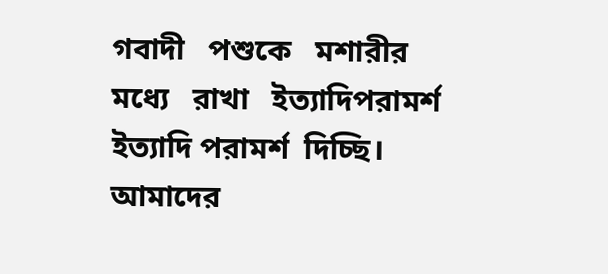গবাদী   পশুকে   মশারীর   মধ্যে   রাখা   ইত্যাদিপরামর্শ  ইত্যাদি পরামর্শ  দিচ্ছি। আমাদের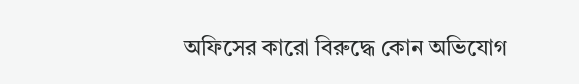অফিসের কারো বিরুদ্ধে কোন অভিযোগ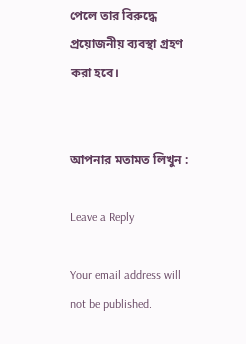পেলে তার বিরুদ্ধে প্রয়োজনীয় ব্যবস্থা গ্রহণ করা হবে।


আপনার মতামত লিখুন :

Leave a Reply

Your email address will not be published.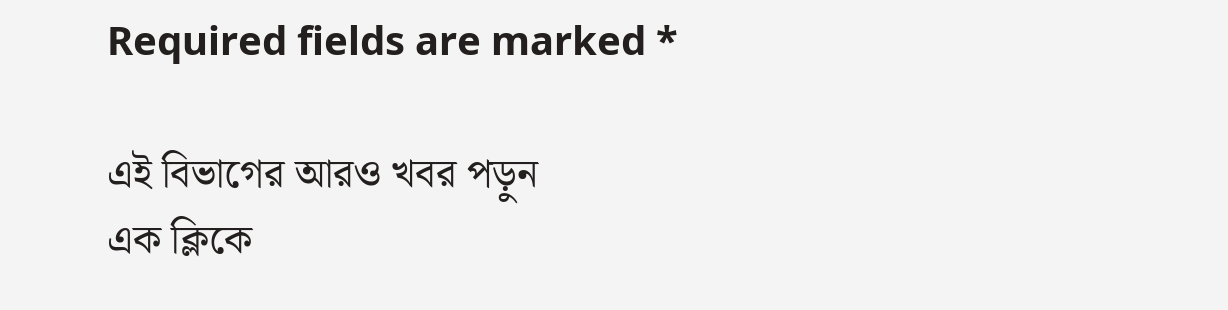Required fields are marked *

এই বিভাগের আরও খবর পড়ুন
এক ক্লিকে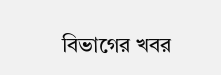বিভাগের খবর